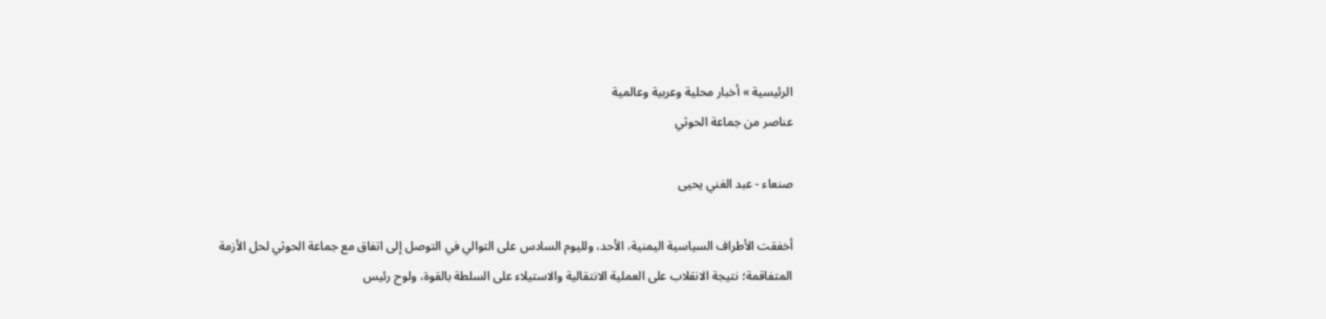الرئيسية » أخبار محلية وعربية وعالمية
عناصر من جماعة الحوثي

صنعاء - عبد الغني يحيى

أخفقت الأطراف السياسية اليمنية، الأحد، ولليوم السادس على التوالي في التوصل إلى اتفاق مع جماعة الحوثي لحل الأزمة المتفاقمة؛ نتيجة الانقلاب على العملية الانتقالية والاستيلاء على السلطة بالقوة، ولوح رئيس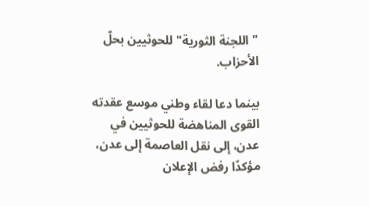"اللجنة الثورية" للحوثيين بحلّ الأحزاب.

بينما دعا لقاء وطني موسع عقدته القوى المناهضة للحوثيين في عدن، إلى نقل العاصمة إلى عدن، مؤكدًا رفض الإعلان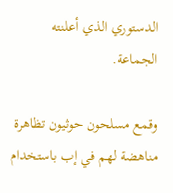الدستوري الذي أعلنته الجماعة.

وقمع مسلحون حوثيون تظاهرة مناهضة لهم في إب باستخدام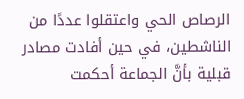الرصاص الحي واعتقلوا عددًا من الناشطين، في حين أفادت مصادر قبلية بأنَّ الجماعة أحكمت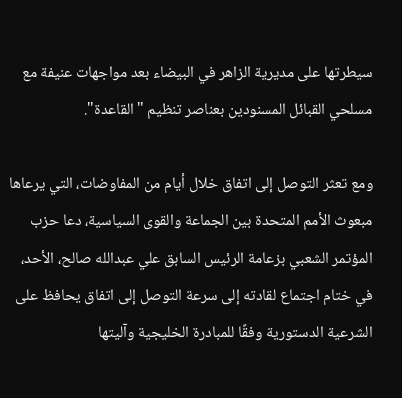سيطرتها على مديرية الزاهر في البيضاء بعد مواجهات عنيفة مع مسلحي القبائل المسنودين بعناصر تنظيم "القاعدة".

ومع تعثر التوصل إلى اتفاق خلال أيام من المفاوضات، التي يرعاها مبعوث الأمم المتحدة بين الجماعة والقوى السياسية، دعا حزب المؤتمر الشعبي بزعامة الرئيس السابق علي عبدالله صالح، الأحد، في ختام اجتماع لقادته إلى سرعة التوصل إلى اتفاق يحافظ على الشرعية الدستورية وفقًا للمبادرة الخليجية وآليتها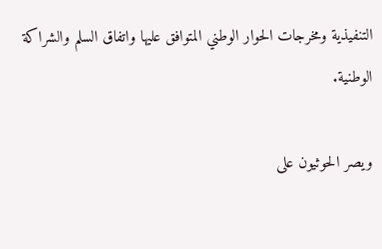التنفيذية ومخرجات الحوار الوطني المتوافق عليها واتفاق السلم والشراكة الوطنية.

ويصر الحوثيون على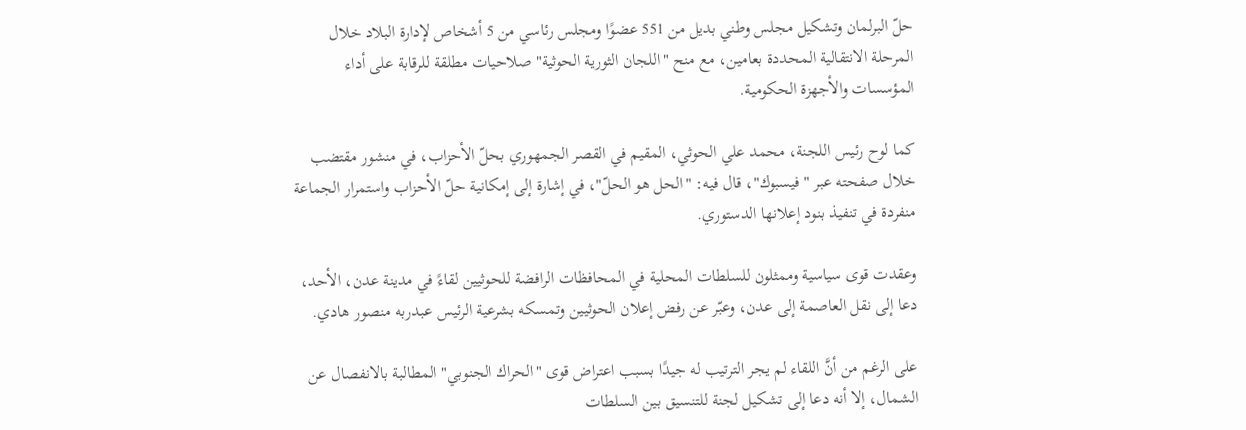حلّ البرلمان وتشكيل مجلس وطني بديل من 551 عضوًا ومجلس رئاسي من 5 أشخاص لإدارة البلاد خلال المرحلة الانتقالية المحددة بعامين، مع منح "اللجان الثورية الحوثية" صلاحيات مطلقة للرقابة على أداء المؤسسات والأجهزة الحكومية.

كما لوح رئيس اللجنة، محمد علي الحوثي، المقيم في القصر الجمهوري بحلّ الأحزاب، في منشور مقتضب خلال صفحته عبر "فيسبوك"، قال فيه: "الحل هو الحلّ"، في إشارة إلى إمكانية حلّ الأحزاب واستمرار الجماعة منفردة في تنفيذ بنود إعلانها الدستوري.

وعقدت قوى سياسية وممثلون للسلطات المحلية في المحافظات الرافضة للحوثيين لقاءً في مدينة عدن، الأحد، دعا إلى نقل العاصمة إلى عدن، وعبّر عن رفض إعلان الحوثيين وتمسكه بشرعية الرئيس عبدربه منصور هادي.

على الرغم من أنَّ اللقاء لم يجر الترتيب له جيدًا بسبب اعتراض قوى "الحراك الجنوبي" المطالبة بالانفصال عن الشمال، إلا أنه دعا إلى تشكيل لجنة للتنسيق بين السلطات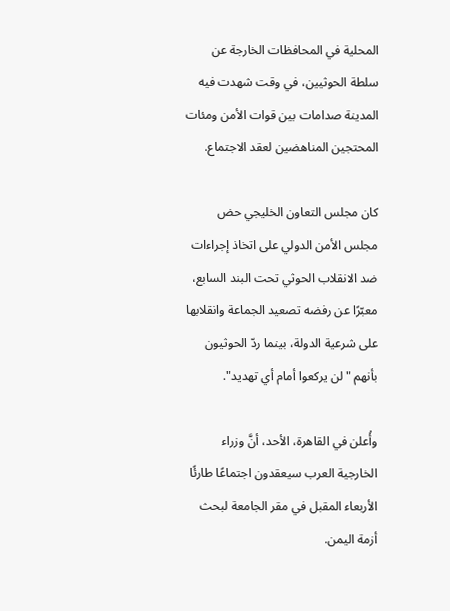المحلية في المحافظات الخارجة عن سلطة الحوثيين، في وقت شهدت فيه المدينة صدامات بين قوات الأمن ومئات المحتجين المناهضين لعقد الاجتماع.

كان مجلس التعاون الخليجي حض مجلس الأمن الدولي على اتخاذ إجراءات ضد الانقلاب الحوثي تحت البند السابع، معبّرًا عن رفضه تصعيد الجماعة وانقلابها على شرعية الدولة، بينما ردّ الحوثيون بأنهم "لن يركعوا أمام أي تهديد".

وأُعلن في القاهرة، الأحد، أنَّ وزراء الخارجية العرب سيعقدون اجتماعًا طارئًا الأربعاء المقبل في مقر الجامعة لبحث أزمة اليمن.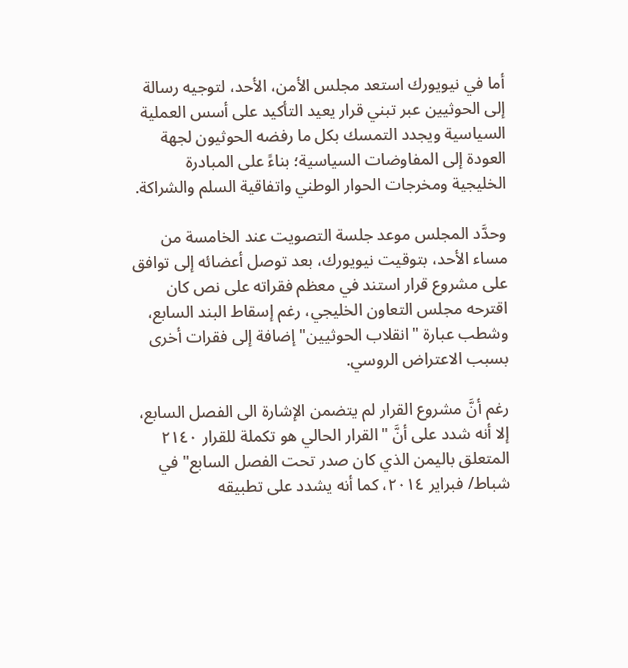أما في نيويورك استعد مجلس الأمن، الأحد، لتوجيه رسالة إلى الحوثيين عبر تبني قرار يعيد التأكيد على أسس العملية السياسية ويجدد التمسك بكل ما رفضه الحوثيون لجهة العودة إلى المفاوضات السياسية؛ بناءً على المبادرة الخليجية ومخرجات الحوار الوطني واتفاقية السلم والشراكة.

وحدَّد المجلس موعد جلسة التصويت عند الخامسة من مساء الأحد، بتوقيت نيويورك، بعد توصل أعضائه إلى توافق على مشروع قرار استند في معظم فقراته على نص كان اقترحه مجلس التعاون الخليجي، رغم إسقاط البند السابع، وشطب عبارة "انقلاب الحوثيين" إضافة إلى فقرات أخرى بسبب الاعتراض الروسي.

رغم أنَّ مشروع القرار لم يتضمن الإشارة الى الفصل السابع، إلا أنه شدد على أنَّ "القرار الحالي هو تكملة للقرار ٢١٤٠ المتعلق باليمن الذي كان صدر تحت الفصل السابع" في شباط/ فبراير ٢٠١٤، كما أنه يشدد على تطبيقه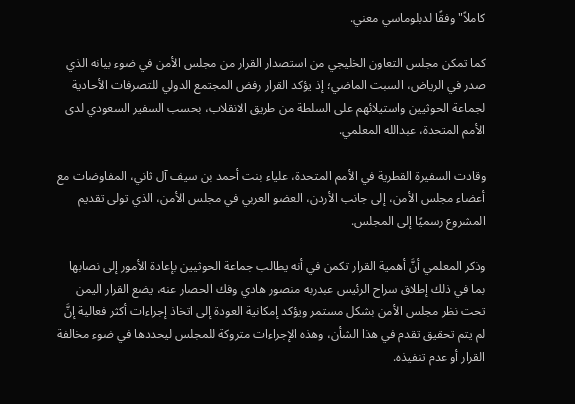كاملاً" وفقًا لدبلوماسي معني.

كما تمكن مجلس التعاون الخليجي من استصدار القرار من مجلس الأمن في ضوء بيانه الذي صدر في الرياض، السبت الماضي؛ إذ يؤكد القرار رفض المجتمع الدولي للتصرفات الأحادية لجماعة الحوثيين واستيلائهم على السلطة من طريق الانقلاب، بحسب السفير السعودي لدى الأمم المتحدة، عبدالله المعلمي.

وقادت السفيرة القطرية في الأمم المتحدة، علياء بنت أحمد بن سيف آل ثاني، المفاوضات مع أعضاء مجلس الأمن، إلى جانب الأردن، العضو العربي في مجلس الأمن، الذي تولى تقديم المشروع رسميًا إلى المجلس.

وذكر المعلمي أنَّ أهمية القرار تكمن في أنه يطالب جماعة الحوثيين بإعادة الأمور إلى نصابها بما في ذلك إطلاق سراح الرئيس عبدربه منصور هادي وفك الحصار عنه، يضع القرار اليمن تحت نظر مجلس الأمن بشكل مستمر ويؤكد إمكانية العودة إلى اتخاذ إجراءات أكثر فعالية إنَّ لم يتم تحقيق تقدم في هذا الشأن، وهذه الإجراءات متروكة للمجلس ليحددها في ضوء مخالفة القرار أو عدم تنفيذه.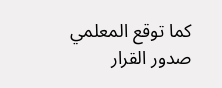كما توقع المعلمي صدور القرار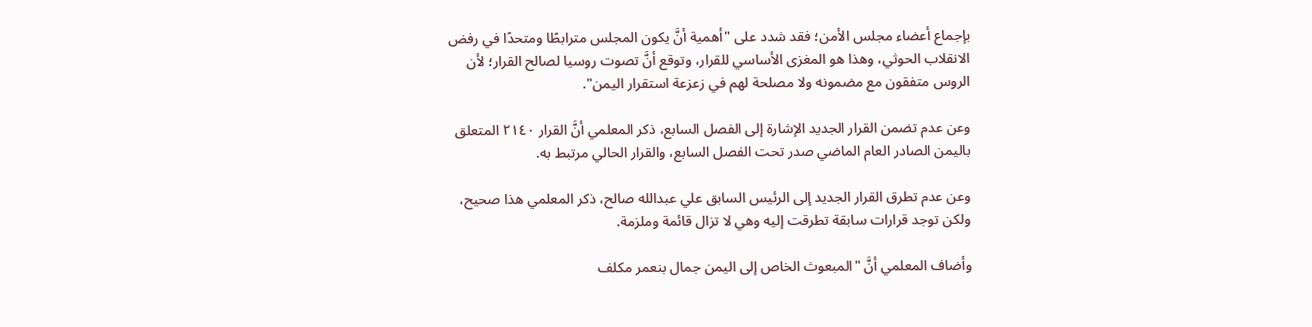بإجماع أعضاء مجلس الأمن؛ فقد شدد على "أهمية أنَّ يكون المجلس مترابطًا ومتحدًا في رفض الانقلاب الحوثي، وهذا هو المغزى الأساسي للقرار، وتوقع أنَّ تصوت روسيا لصالح القرار؛ لأن الروس متفقون مع مضمونه ولا مصلحة لهم في زعزعة استقرار اليمن".

وعن عدم تضمن القرار الجديد الإشارة إلى الفصل السابع، ذكر المعلمي أنَّ القرار ٢١٤٠ المتعلق باليمن الصادر العام الماضي صدر تحت الفصل السابع، والقرار الحالي مرتبط به.

وعن عدم تطرق القرار الجديد إلى الرئيس السابق علي عبدالله صالح، ذكر المعلمي هذا صحيح، ولكن توجد قرارات سابقة تطرقت إليه وهي لا تزال قائمة وملزمة.

وأضاف المعلمي أنَّ "المبعوث الخاص إلى اليمن جمال بنعمر مكلف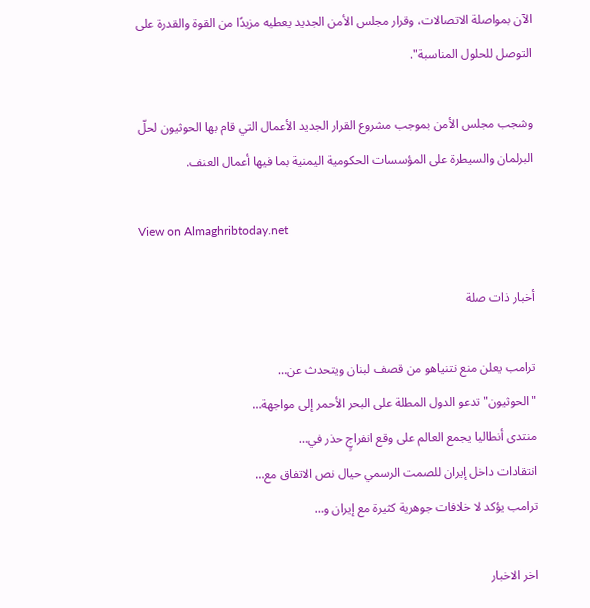الآن بمواصلة الاتصالات، وقرار مجلس الأمن الجديد يعطيه مزيدًا من القوة والقدرة على التوصل للحلول المناسبة".

وشجب مجلس الأمن بموجب مشروع القرار الجديد الأعمال التي قام بها الحوثيون لحلّ البرلمان والسيطرة على المؤسسات الحكومية اليمنية بما فيها أعمال العنف.

View on Almaghribtoday.net

أخبار ذات صلة

ترامب يعلن منع نتنياهو من قصف لبنان ويتحدث عن…
"الحوثيون" تدعو الدول المطلة على البحر الأحمر إلى مواجهة…
منتدى أنطاليا يجمع العالم على وقع انفراجٍ حذر في…
انتقادات داخل إيران للصمت الرسمي حيال نص الاتفاق مع…
ترامب يؤكد لا خلافات جوهرية كثيرة مع إيران و…

اخر الاخبار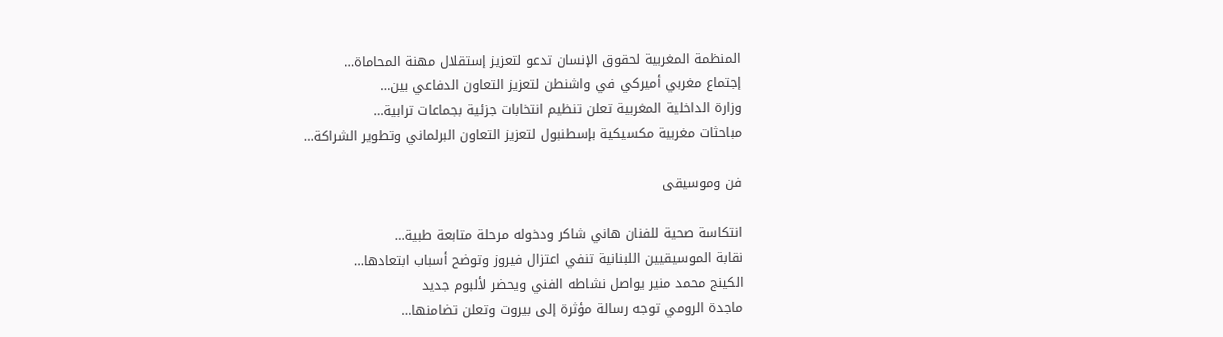المنظمة المغربية لحقوق الإنسان تدعو لتعزيز إستقلال مهنة المحاماة…
إجتماع مغربي أميركي في واشنطن لتعزيز التعاون الدفاعي بين…
وزارة الداخلية المغربية تعلن تنظيم انتخابات جزئية بجماعات ترابية…
مباحثات مغربية مكسيكية بإسطنبول لتعزيز التعاون البرلماني وتطوير الشراكة…

فن وموسيقى

انتكاسة صحية للفنان هاني شاكر ودخوله مرحلة متابعة طبية…
نقابة الموسيقيين اللبنانية تنفي اعتزال فيروز وتوضح أسباب ابتعادها…
الكينج محمد منير يواصل نشاطه الفني ويحضر لألبوم جديد
ماجدة الرومي توجه رسالة مؤثرة إلى بيروت وتعلن تضامنها…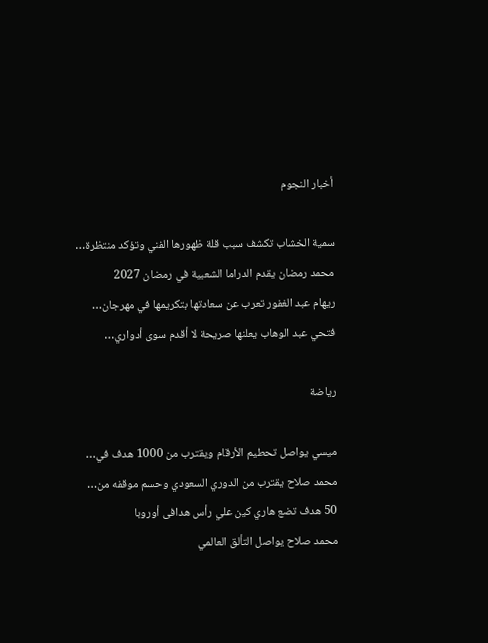أخبار النجوم

سمية الخشاب تكشف سبب قلة ظهورها الفني وتؤكد منتظرة…
محمد رمضان يقدم الدراما الشعبية في رمضان 2027
ريهام عبد الغفور تعرب عن سعادتها بتكريمها في مهرجان…
فتحي عبد الوهاب يعلنها صريحة لا أقدم سوى أدواري…

رياضة

ميسي يواصل تحطيم الأرقام ويقترب من 1000 هدف في…
محمد صلاح يقترب من الدوري السعودي وحسم موقفه من…
50 هدف تضع هاري كين علي رأس هدافى أوروبا
محمد صلاح يواصل التألق العالمي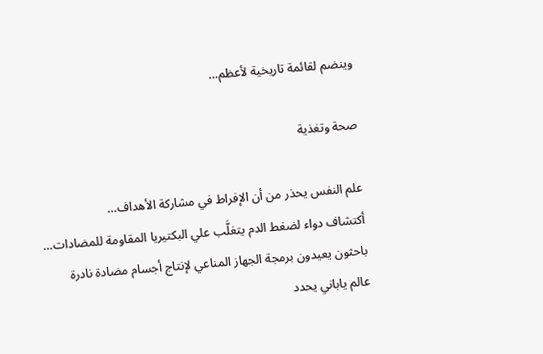وينضم لقائمة تاريخية لأعظم…

صحة وتغذية

علم النفس يحذر من أن الإفراط في مشاركة الأهداف…
أكتشاف دواء لضغط الدم يتغلَّب علي البكتيريا المقاومة للمضادات…
باحثون يعيدون برمجة الجهاز المناعي لإنتاج أجسام مضادة نادرة
عالم ياباني يحدد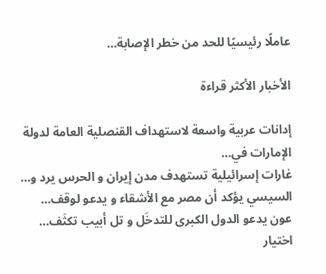عاملًا رئيسيًا للحد من خطر الإصابة…

الأخبار الأكثر قراءة

إدانات عربية واسعة لاستهداف القنصلية العامة لدولة الإمارات في…
غارات إسرائيلية تستهدف مدن إيران و الحرس يرد و…
السيسي يؤكد أن مصر مع الأشقاء و يدعو لوقف…
عون يدعو الدول الكبرى للتدخَل و تل أبيب تكثَف…
اختيار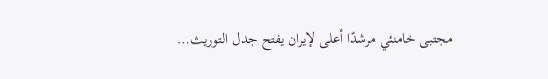مجتبى خامنئي مرشدًا أعلى لإيران يفتح جدل التوريث…